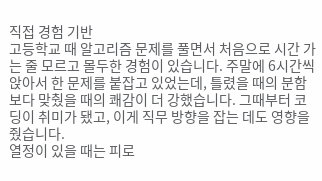직접 경험 기반
고등학교 때 알고리즘 문제를 풀면서 처음으로 시간 가는 줄 모르고 몰두한 경험이 있습니다. 주말에 6시간씩 앉아서 한 문제를 붙잡고 있었는데, 틀렸을 때의 분함보다 맞췄을 때의 쾌감이 더 강했습니다. 그때부터 코딩이 취미가 됐고, 이게 직무 방향을 잡는 데도 영향을 줬습니다.
열정이 있을 때는 피로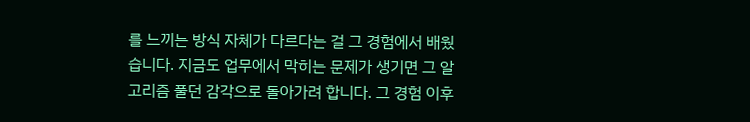를 느끼는 방식 자체가 다르다는 걸 그 경험에서 배웠습니다. 지금도 업무에서 막히는 문제가 생기면 그 알고리즘 풀던 감각으로 돌아가려 합니다. 그 경험 이후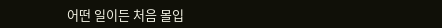어떤 일이든 처음 몰입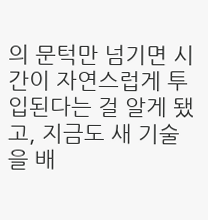의 문턱만 넘기면 시간이 자연스럽게 투입된다는 걸 알게 됐고, 지금도 새 기술을 배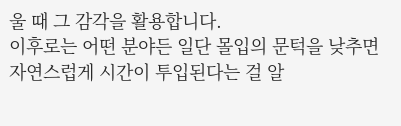울 때 그 감각을 활용합니다.
이후로는 어떤 분야든 일단 몰입의 문턱을 낮추면 자연스럽게 시간이 투입된다는 걸 알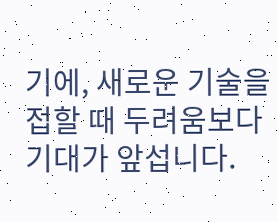기에, 새로운 기술을 접할 때 두려움보다 기대가 앞섭니다.